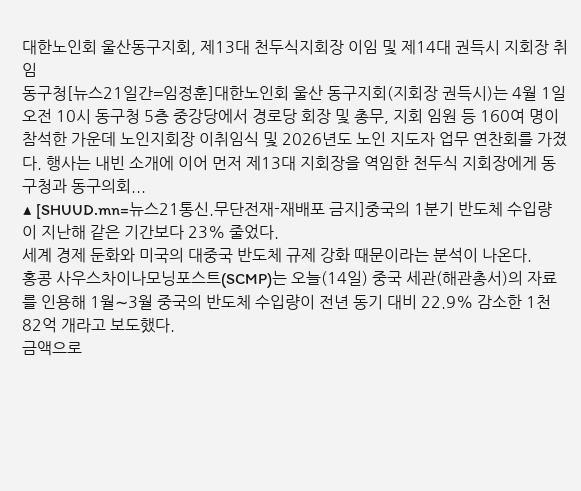대한노인회 울산동구지회, 제13대 천두식지회장 이임 및 제14대 권득시 지회장 취임
동구청[뉴스21일간=임정훈]대한노인회 울산 동구지회(지회장 권득시)는 4월 1일 오전 10시 동구청 5층 중강당에서 경로당 회장 및 총무, 지회 임원 등 160여 명이 참석한 가운데 노인지회장 이취임식 및 2026년도 노인 지도자 업무 연찬회를 가졌다. 행사는 내빈 소개에 이어 먼저 제13대 지회장을 역임한 천두식 지회장에게 동구청과 동구의회...
▲ [SHUUD.mn=뉴스21통신.무단전재-재배포 금지]중국의 1분기 반도체 수입량이 지난해 같은 기간보다 23% 줄었다.
세계 경제 둔화와 미국의 대중국 반도체 규제 강화 때문이라는 분석이 나온다.
홍콩 사우스차이나모닝포스트(SCMP)는 오늘(14일) 중국 세관(해관총서)의 자료를 인용해 1월∼3월 중국의 반도체 수입량이 전년 동기 대비 22.9% 감소한 1천82억 개라고 보도했다.
금액으로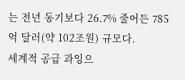는 전년 동기보다 26.7% 줄어든 785억 달러(약 102조원) 규모다.
세계적 공급 과잉으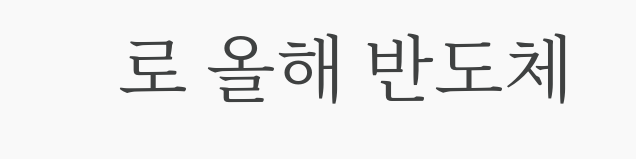로 올해 반도체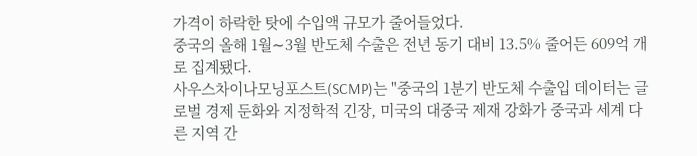가격이 하락한 탓에 수입액 규모가 줄어들었다.
중국의 올해 1월∼3월 반도체 수출은 전년 동기 대비 13.5% 줄어든 609억 개로 집계됐다.
사우스차이나모닝포스트(SCMP)는 "중국의 1분기 반도체 수출입 데이터는 글로벌 경제 둔화와 지정학적 긴장, 미국의 대중국 제재 강화가 중국과 세계 다른 지역 간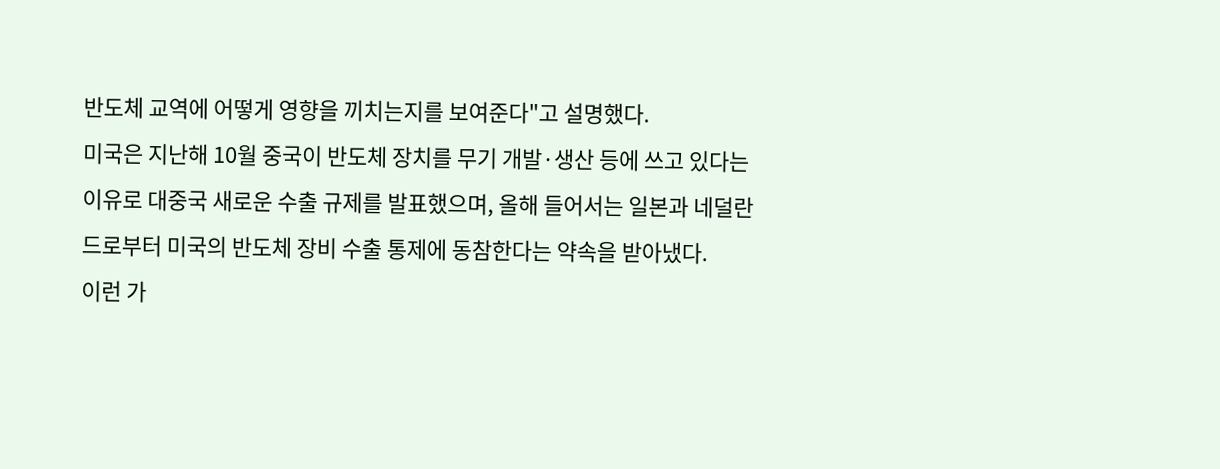반도체 교역에 어떻게 영향을 끼치는지를 보여준다"고 설명했다.
미국은 지난해 10월 중국이 반도체 장치를 무기 개발·생산 등에 쓰고 있다는 이유로 대중국 새로운 수출 규제를 발표했으며, 올해 들어서는 일본과 네덜란드로부터 미국의 반도체 장비 수출 통제에 동참한다는 약속을 받아냈다.
이런 가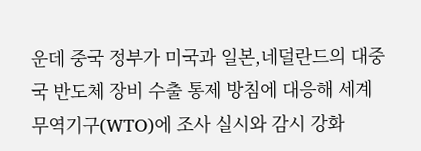운데 중국 정부가 미국과 일본,네덜란드의 대중국 반도체 장비 수출 통제 방침에 대응해 세계무역기구(WTO)에 조사 실시와 감시 강화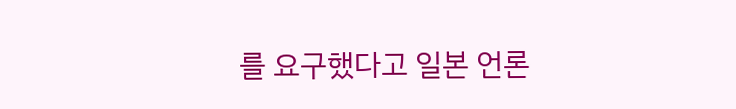를 요구했다고 일본 언론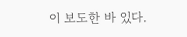이 보도한 바 있다.